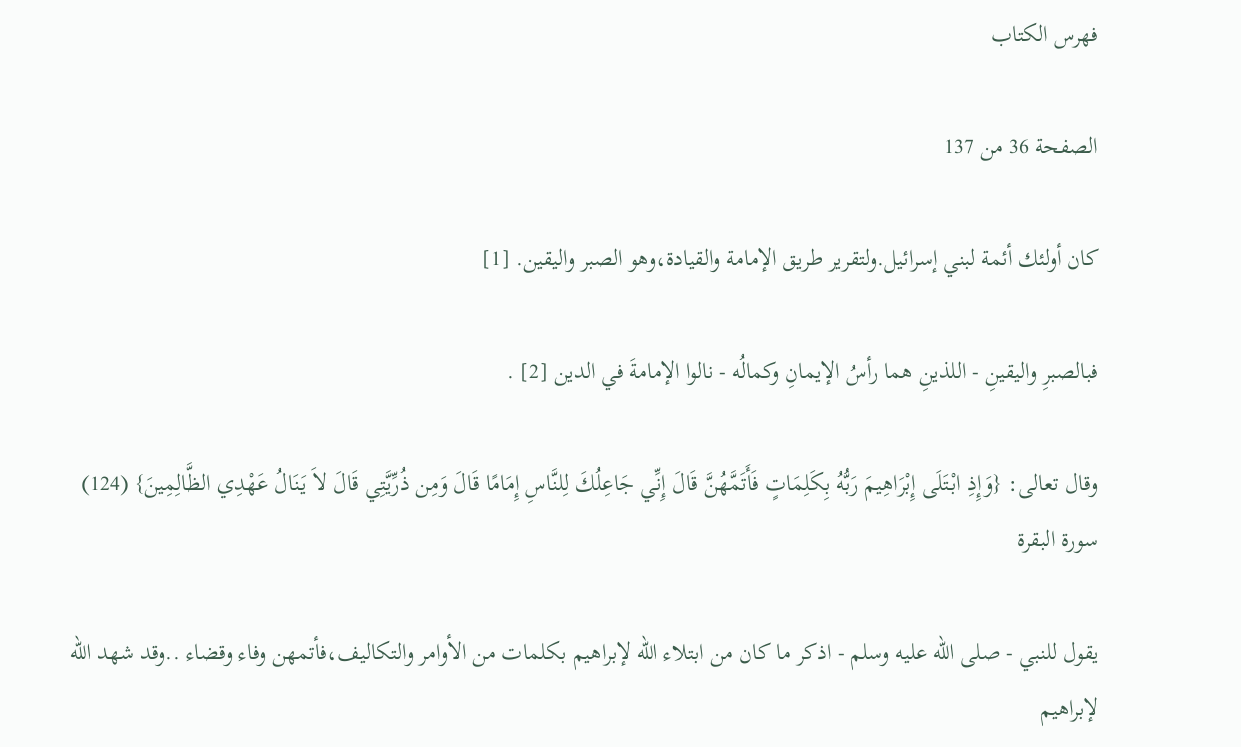فهرس الكتاب

الصفحة 36 من 137

كان أولئك أئمة لبني إسرائيل.ولتقرير طريق الإمامة والقيادة،وهو الصبر واليقين. [1]

فبالصبرِ واليقينِ - اللذينِ هما رأسُ الإيمانِ وكمالُه - نالوا الإمامةَ في الدين [2] .

وقال تعالى: {وَإِذِ ابْتَلَى إِبْرَاهِيمَ رَبُّهُ بِكَلِمَاتٍ فَأَتَمَّهُنَّ قَالَ إِنِّي جَاعِلُكَ لِلنَّاسِ إِمَامًا قَالَ وَمِن ذُرِّيَّتِي قَالَ لاَ يَنَالُ عَهْدِي الظَّالِمِينَ} (124) سورة البقرة

يقول للنبي - صلى الله عليه وسلم - اذكر ما كان من ابتلاء اللّه لإبراهيم بكلمات من الأوامر والتكاليف،فأتمهن وفاء وقضاء ..وقد شهد اللّه لإبراهيم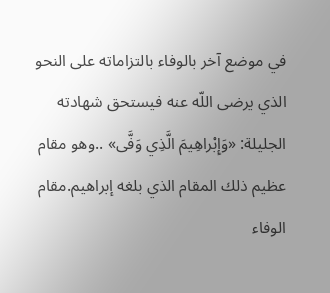في موضع آخر بالوفاء بالتزاماته على النحو الذي يرضى اللّه عنه فيستحق شهادته الجليلة: «وَإِبْراهِيمَ الَّذِي وَفَّى» ..وهو مقام عظيم ذلك المقام الذي بلغه إبراهيم.مقام الوفاء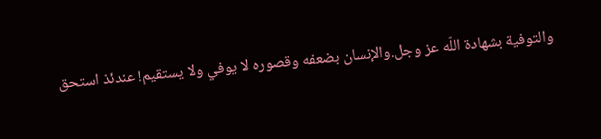والتوفية بشهادة اللّه عز وجل.والإنسان بضعفه وقصوره لا يوفي ولا يستقيم! عندئذ استحق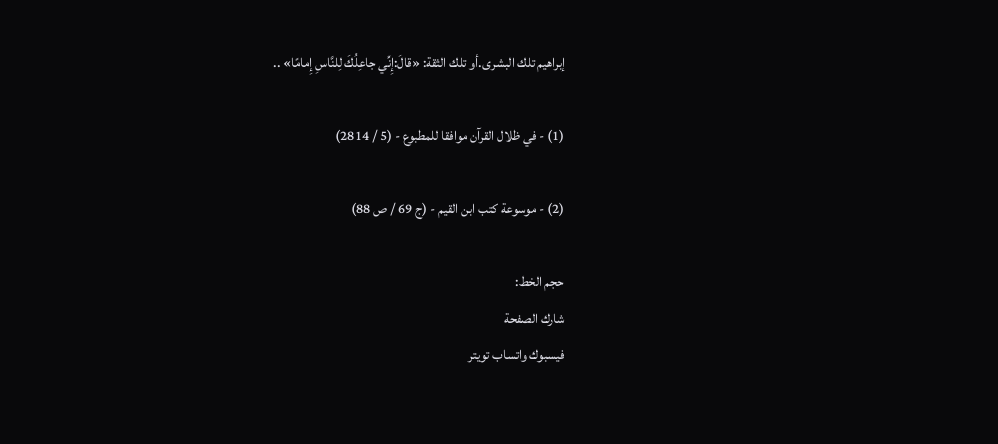إبراهيم تلك البشرى.أو تلك الثقة: «قالَ:إِنِّي جاعِلُكَ لِلنَّاسِ إِمامًا» ..

(1) - في ظلال القرآن موافقا للمطبوع - (5 / 2814)

(2) - موسوعة كتب ابن القيم - (ج 69 / ص 88)

حجم الخط:
شارك الصفحة
فيسبوك واتساب تويتر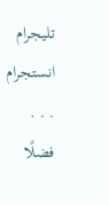تليجرام انستجرام
. . .
فضلًا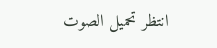انتظر تحميل الصوت